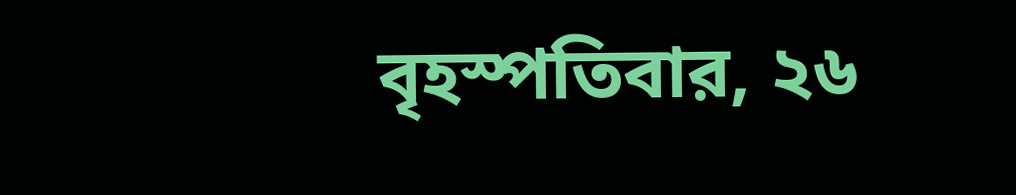বৃহস্পতিবার, ২৬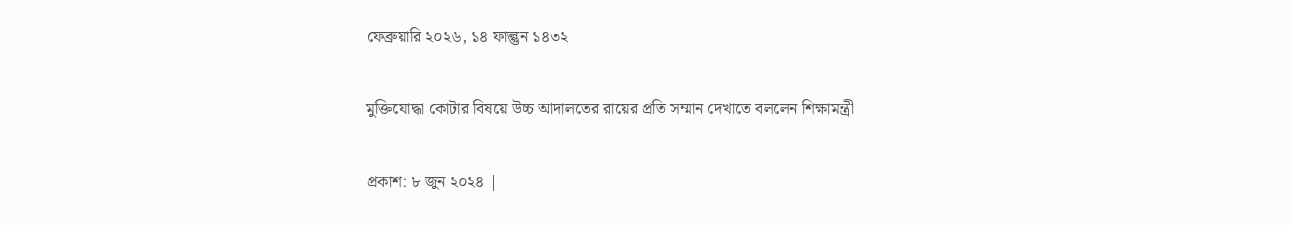ফেব্রুয়ারি ২০২৬, ১৪ ফাল্গুন ১৪৩২

মুক্তিযোদ্ধা কোটার বিষয়ে উচ্চ আদালতের রায়ের প্রতি সম্মান দেখাতে বললেন শিক্ষামন্ত্রী

প্রকাশ: ৮ জুন ২০২৪ |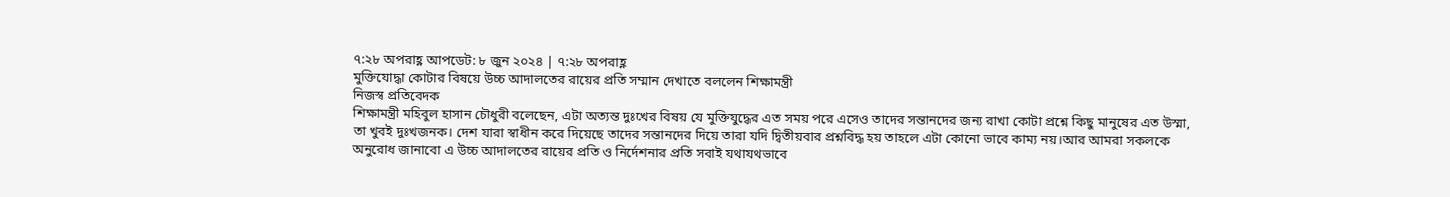৭:২৮ অপরাহ্ণ আপডেট: ৮ জুন ২০২৪ | ৭:২৮ অপরাহ্ণ
মুক্তিযোদ্ধা কোটার বিষয়ে উচ্চ আদালতের রায়ের প্রতি সম্মান দেখাতে বললেন শিক্ষামন্ত্রী
নিজস্ব প্রতিবেদক
শিক্ষামন্ত্রী মহিবুল হাসান চৌধুরী বলেছেন, এটা অত্যন্ত দুঃখের বিষয় যে মুক্তিযুদ্ধের এত সময় পরে এসেও তাদের সন্তানদের জন্য রাখা কোটা প্রশ্নে কিছু মানুষের এত উস্মা, তা খুবই দুঃখজনক। দেশ যারা স্বাধীন করে দিয়েছে তাদের সন্তানদের দিয়ে তারা যদি দ্বিতীয়বার প্রশ্নবিদ্ধ হয় তাহলে এটা কোনো ভাবে কাম্য নয়।আর আমরা সকলকে অনুরোধ জানাবো এ উচ্চ আদালতের রায়ের প্রতি ও নির্দেশনার প্রতি সবাই যথাযথভাবে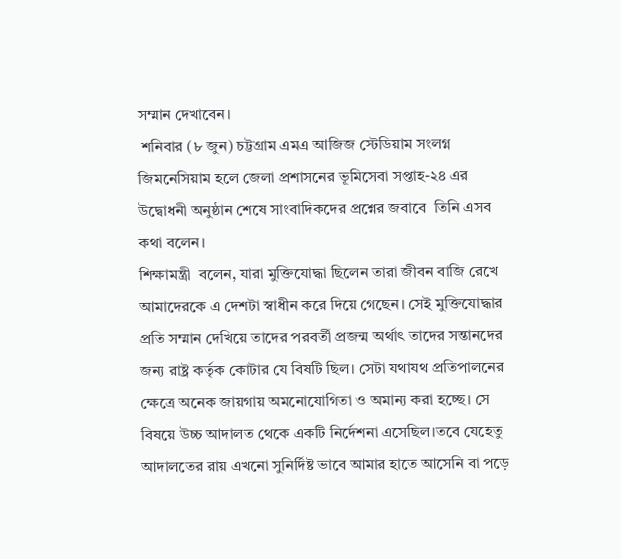সম্মান দেখাবেন।
 শনিবার (৮ জুন) চট্টগ্রাম এমএ আজিজ স্টেডিয়াম সংলগ্ন জিমনেসিয়াম হলে জেলা প্রশাসনের ভূমিসেবা সপ্তাহ-২৪ এর উদ্বোধনী অনুষ্ঠান শেষে সাংবাদিকদের প্রশ্নের জবাবে  তিনি এসব কথা বলেন।
শিক্ষামন্ত্রী  বলেন, যারা মুক্তিযোদ্ধা ছিলেন তারা জীবন বাজি রেখে আমাদেরকে এ দেশটা স্বাধীন করে দিয়ে গেছেন। সেই মুক্তিযোদ্ধার প্রতি সম্মান দেখিয়ে তাদের পরবর্তী প্রজন্ম অর্থাৎ তাদের সন্তানদের জন্য রাষ্ট্র কর্তৃক কোটার যে বিষটি ছিল। সেটা যথাযথ প্রতিপালনের ক্ষেত্রে অনেক জায়গায় অমনোযোগিতা ও অমান্য করা হচ্ছে। সে বিষয়ে উচ্চ আদালত থেকে একটি নির্দেশনা এসেছিল।তবে যেহেতু আদালতের রায় এখনো সুনির্দিষ্ট ভাবে আমার হাতে আসেনি বা পড়ে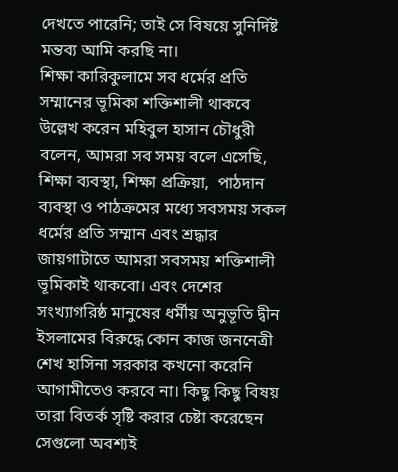দেখতে পারেনি; তাই সে বিষয়ে সুনির্দিষ্ট মন্তব্য আমি করছি না।
শিক্ষা কারিকুলামে সব ধর্মের প্রতি সম্মানের ভূমিকা শক্তিশালী থাকবে উল্লেখ করেন মহিবুল হাসান চৌধুরী  বলেন, আমরা সব সময় বলে এসেছি, শিক্ষা ব্যবস্থা, শিক্ষা প্রক্রিয়া,  পাঠদান ব্যবস্থা ও পাঠক্রমের মধ্যে সবসময় সকল ধর্মের প্রতি সম্মান এবং শ্রদ্ধার জায়গাটাতে আমরা সবসময় শক্তিশালী ভূমিকাই থাকবো। এবং দেশের সংখ্যাগরিষ্ঠ মানুষের ধর্মীয় অনুভূতি দ্বীন ইসলামের বিরুদ্ধে কোন কাজ জননেত্রী শেখ হাসিনা সরকার কখনো করেনি আগামীতেও করবে না। কিছু কিছু বিষয় তারা বিতর্ক সৃষ্টি করার চেষ্টা করেছেন সেগুলো অবশ্যই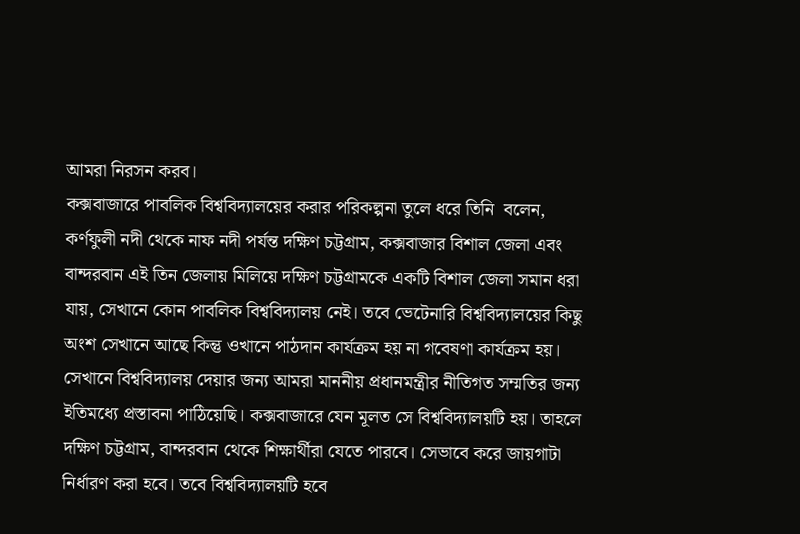আমরা নিরসন করব।
কক্সবাজারে পাবলিক বিশ্ববিদ্যালয়ের করার পরিকল্পনা তুলে ধরে তিনি  বলেন, কর্ণফুলী নদী থেকে নাফ নদী পর্যন্ত দক্ষিণ চট্টগ্রাম, কক্সবাজার বিশাল জেলা এবং বান্দরবান এই তিন জেলায় মিলিয়ে দক্ষিণ চট্টগ্রামকে একটি বিশাল জেলা সমান ধরা যায়, সেখানে কোন পাবলিক বিশ্ববিদ্যালয় নেই। তবে ভেটেনারি বিশ্ববিদ্যালয়ের কিছু অংশ সেখানে আছে কিন্তু ওখানে পাঠদান কার্যক্রম হয় না গবেষণা কার্যক্রম হয়। সেখানে বিশ্ববিদ্যালয় দেয়ার জন্য আমরা মাননীয় প্রধানমন্ত্রীর নীতিগত সম্মতির জন্য ইতিমধ্যে প্রস্তাবনা পাঠিয়েছি। কক্সবাজারে যেন মূলত সে বিশ্ববিদ্যালয়টি হয়। তাহলে দক্ষিণ চট্টগ্রাম, বান্দরবান থেকে শিক্ষার্থীরা যেতে পারবে। সেভাবে করে জায়গাটা নির্ধারণ করা হবে। তবে বিশ্ববিদ্যালয়টি হবে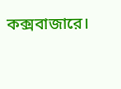কক্সবাজারে।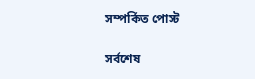সম্পর্কিত পোস্ট

সর্বশেষ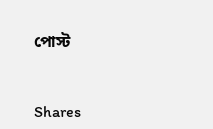পোস্ট



Shares